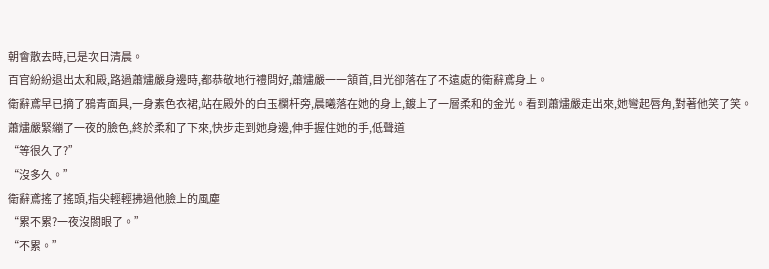朝會散去時,已是次日清晨。
百官紛紛退出太和殿,路過蕭燼嚴身邊時,都恭敬地行禮問好,蕭燼嚴一一頷首,目光卻落在了不遠處的衛辭鳶身上。
衛辭鳶早已摘了鴉青面具,一身素色衣裙,站在殿外的白玉欄杆旁,晨曦落在她的身上,鍍上了一層柔和的金光。看到蕭燼嚴走出來,她彎起唇角,對著他笑了笑。
蕭燼嚴緊繃了一夜的臉色,終於柔和了下來,快步走到她身邊,伸手握住她的手,低聲道
“等很久了?”
“沒多久。”
衛辭鳶搖了搖頭,指尖輕輕拂過他臉上的風塵
“累不累?一夜沒閤眼了。”
“不累。”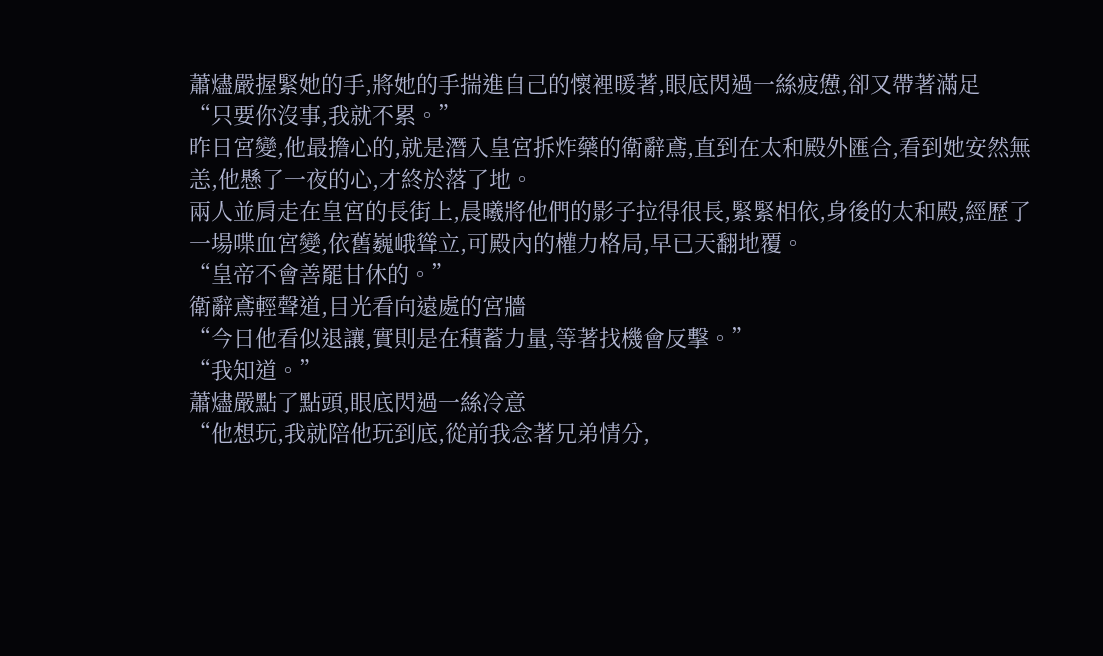蕭燼嚴握緊她的手,將她的手揣進自己的懷裡暖著,眼底閃過一絲疲憊,卻又帶著滿足
“只要你沒事,我就不累。”
昨日宮變,他最擔心的,就是潛入皇宮拆炸藥的衛辭鳶,直到在太和殿外匯合,看到她安然無恙,他懸了一夜的心,才終於落了地。
兩人並肩走在皇宮的長街上,晨曦將他們的影子拉得很長,緊緊相依,身後的太和殿,經歷了一場喋血宮變,依舊巍峨聳立,可殿內的權力格局,早已天翻地覆。
“皇帝不會善罷甘休的。”
衛辭鳶輕聲道,目光看向遠處的宮牆
“今日他看似退讓,實則是在積蓄力量,等著找機會反擊。”
“我知道。”
蕭燼嚴點了點頭,眼底閃過一絲冷意
“他想玩,我就陪他玩到底,從前我念著兄弟情分,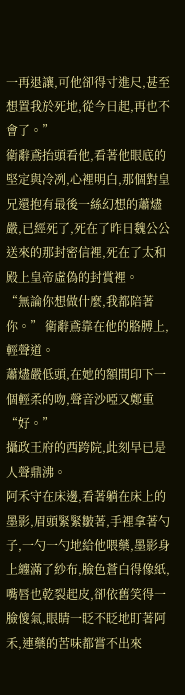一再退讓,可他卻得寸進尺,甚至想置我於死地,從今日起,再也不會了。”
衛辭鳶抬頭看他,看著他眼底的堅定與冷冽,心裡明白,那個對皇兄還抱有最後一絲幻想的蕭燼嚴,已經死了,死在了昨日魏公公送來的那封密信裡,死在了太和殿上皇帝虛偽的封賞裡。
“無論你想做什麼,我都陪著你。” 衛辭鳶靠在他的胳膊上,輕聲道。
蕭燼嚴低頭,在她的額間印下一個輕柔的吻,聲音沙啞又鄭重
“好。”
攝政王府的西跨院,此刻早已是人聲鼎沸。
阿禾守在床邊,看著躺在床上的墨影,眉頭緊緊皺著,手裡拿著勺子,一勺一勺地給他喂藥,墨影身上纏滿了紗布,臉色蒼白得像紙,嘴唇也乾裂起皮,卻依舊笑得一臉傻氣,眼睛一眨不眨地盯著阿禾,連藥的苦味都嘗不出來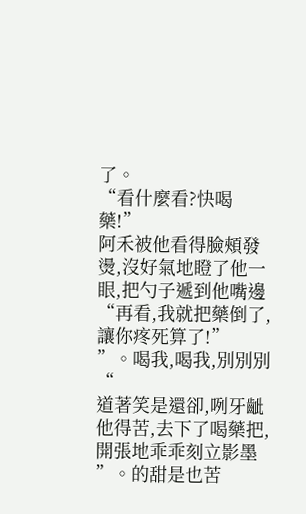了。
“看什麼看?快喝藥!”
阿禾被他看得臉頰發燙,沒好氣地瞪了他一眼,把勺子遞到他嘴邊
“再看,我就把藥倒了,讓你疼死算了!”
”。喝我,喝我,別別別“
道著笑是還卻,咧牙齜他得苦,去下了喝藥把,開張地乖乖刻立影墨
”。的甜是也苦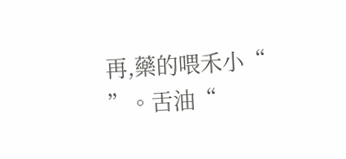再,藥的喂禾小“
”。舌油“